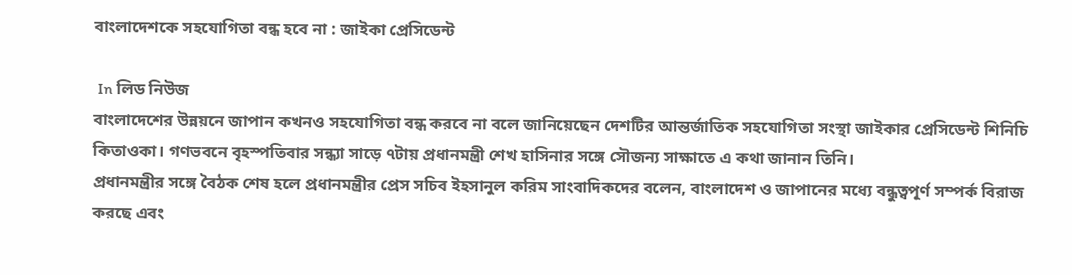বাংলাদেশকে সহযোগিতা বন্ধ হবে না : জাইকা প্রেসিডেন্ট

 In লিড নিউজ
বাংলাদেশের উন্নয়নে জাপান কখনও সহযোগিতা বন্ধ করবে না বলে জানিয়েছেন দেশটির আন্তর্জাতিক সহযোগিতা সংস্থা জাইকার প্রেসিডেন্ট শিনিচি কিতাওকা। গণভবনে বৃহস্পতিবার সন্ধ্যা সাড়ে ৭টায় প্রধানমন্ত্রী শেখ হাসিনার সঙ্গে সৌজন্য সাক্ষাতে এ কথা জানান তিনি।
প্রধানমন্ত্রীর সঙ্গে বৈঠক শেষ হলে প্রধানমন্ত্রীর প্রেস সচিব ইহসানুল করিম সাংবাদিকদের বলেন, বাংলাদেশ ও জাপানের মধ্যে বন্ধুত্বপূর্ণ সম্পর্ক বিরাজ করছে এবং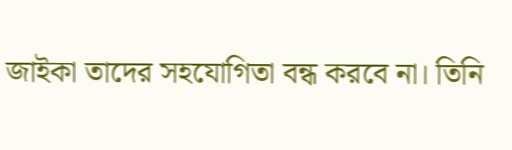জাইকা তাদের সহযোগিতা বন্ধ করবে না। তিনি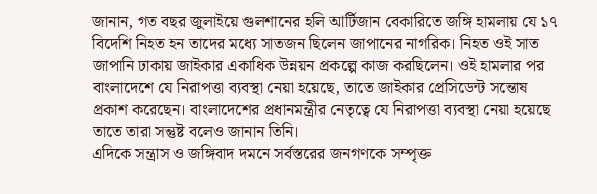জানান, গত বছর জুলাইয়ে গুলশানের হলি আর্টিজান বেকারিতে জঙ্গি হামলায় যে ১৭ বিদেশি নিহত হন তাদের মধ্যে সাতজন ছিলেন জাপানের নাগরিক। নিহত ওই সাত জাপানি ঢাকায় জাইকার একাধিক উন্নয়ন প্রকল্পে কাজ করছিলেন। ওই হামলার পর বাংলাদেশে যে নিরাপত্তা ব্যবস্থা নেয়া হয়েছে, তাতে জাইকার প্রেসিডেন্ট সন্তোষ প্রকাশ করেছেন। বাংলাদেশের প্রধানমন্ত্রীর নেতৃত্বে যে নিরাপত্তা ব্যবস্থা নেয়া হয়েছে তাতে তারা সন্তুষ্ট বলেও জানান তিনি।
এদিকে সন্ত্রাস ও জঙ্গিবাদ দমনে সর্বস্তরের জনগণকে সম্পৃক্ত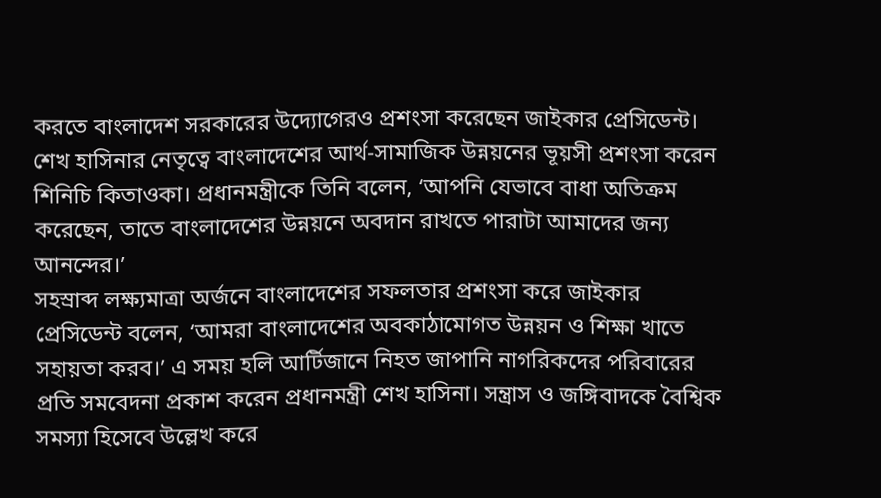করতে বাংলাদেশ সরকারের উদ্যোগেরও প্রশংসা করেছেন জাইকার প্রেসিডেন্ট। শেখ হাসিনার নেতৃত্বে বাংলাদেশের আর্থ-সামাজিক উন্নয়নের ভূয়সী প্রশংসা করেন শিনিচি কিতাওকা। প্রধানমন্ত্রীকে তিনি বলেন, ‘আপনি যেভাবে বাধা অতিক্রম করেছেন, তাতে বাংলাদেশের উন্নয়নে অবদান রাখতে পারাটা আমাদের জন্য আনন্দের।’
সহস্রাব্দ লক্ষ্যমাত্রা অর্জনে বাংলাদেশের সফলতার প্রশংসা করে জাইকার প্রেসিডেন্ট বলেন, ‘আমরা বাংলাদেশের অবকাঠামোগত উন্নয়ন ও শিক্ষা খাতে সহায়তা করব।’ এ সময় হলি আর্টিজানে নিহত জাপানি নাগরিকদের পরিবারের প্রতি সমবেদনা প্রকাশ করেন প্রধানমন্ত্রী শেখ হাসিনা। সন্ত্রাস ও জঙ্গিবাদকে বৈশ্বিক সমস্যা হিসেবে উল্লেখ করে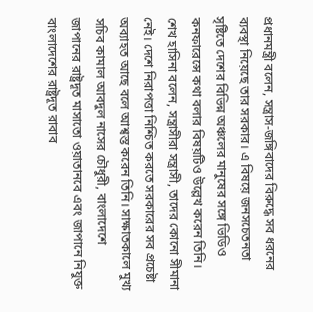প্রধানমন্ত্রী বলেন, সন্ত্রাস-জঙ্গিবাদের বিরুদ্ধে সব ধরনের ব্যবস্থা নিয়েছে তার সরকার। এ বিষয়ে জনসচেতনতা সৃষ্টিতে দেশের বিভিন্ন অঞ্চলের মানুষের সঙ্গে ভিডিও কনফারেন্সে কথা বলার বিষয়টিও উল্লেখ করেন তিনি। শেখ হাসিনা বলেন, সন্ত্রাসীরা সন্ত্রাসী, তাদের কোনো সীমানা নেই। দেশে নিরাপত্তা নিশ্চিত করতে সরকারের সব প্রচেষ্টা অব্যাহত আছে বলে আশ্বস্ত করেন তিনি। সাক্ষাতকালে মুখ্য সচিব কামাল আবদুল নাসের চৌধুরী, বাংলাদেশে জাপানের রাষ্ট্রদূত মাসাতো ওয়াতানবে এবং জাপানে নিযুক্ত বাংলাদেশের রাষ্ট্রদূত রাবাব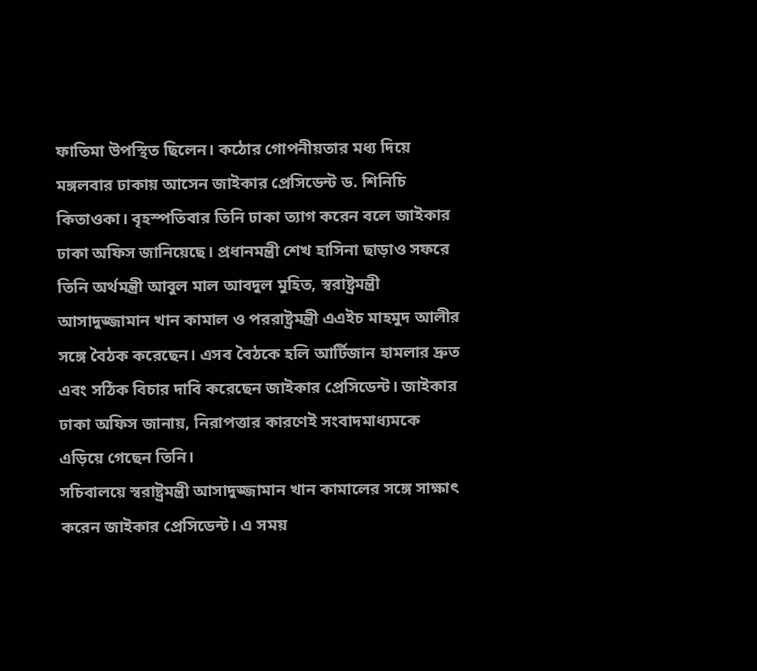ফাতিমা উপস্থিত ছিলেন। কঠোর গোপনীয়তার মধ্য দিয়ে মঙ্গলবার ঢাকায় আসেন জাইকার প্রেসিডেন্ট ড. শিনিচি কিতাওকা। বৃহস্পতিবার তিনি ঢাকা ত্যাগ করেন বলে জাইকার ঢাকা অফিস জানিয়েছে। প্রধানমন্ত্রী শেখ হাসিনা ছাড়াও সফরে তিনি অর্থমন্ত্রী আবুল মাল আবদুল মুহিত, স্বরাষ্ট্রমন্ত্রী আসাদুজ্জামান খান কামাল ও পররাষ্ট্রমন্ত্রী এএইচ মাহমুদ আলীর সঙ্গে বৈঠক করেছেন। এসব বৈঠকে হলি আর্টিজান হামলার দ্রুত এবং সঠিক বিচার দাবি করেছেন জাইকার প্রেসিডেন্ট। জাইকার ঢাকা অফিস জানায়, নিরাপত্তার কারণেই সংবাদমাধ্যমকে এড়িয়ে গেছেন তিনি।
সচিবালয়ে স্বরাষ্ট্রমন্ত্রী আসাদুজ্জামান খান কামালের সঙ্গে সাক্ষাৎ করেন জাইকার প্রেসিডেন্ট। এ সময়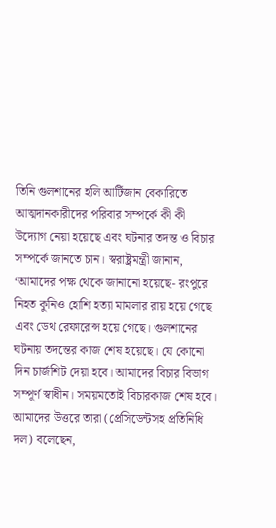তিনি গুলশানের হলি আর্টিজান বেকারিতে আত্মদানকারীদের পরিবার সম্পর্কে কী কী উদ্যোগ নেয়া হয়েছে এবং ঘটনার তদন্ত ও বিচার সম্পর্কে জানতে চান। স্বরাষ্ট্রমন্ত্রী জানান, ‘আমাদের পক্ষ থেকে জানানো হয়েছে- রংপুরে নিহত কুনিও হোশি হত্যা মামলার রায় হয়ে গেছে এবং ডেথ রেফারেন্স হয়ে গেছে। গুলশানের ঘটনায় তদন্তের কাজ শেষ হয়েছে। যে কোনো দিন চার্জশিট দেয়া হবে। আমাদের বিচার বিভাগ সম্পূর্ণ স্বাধীন। সময়মতোই বিচারকাজ শেষ হবে। আমাদের উত্তরে তারা (প্রেসিডেন্টসহ প্রতিনিধি দল) বলেছেন,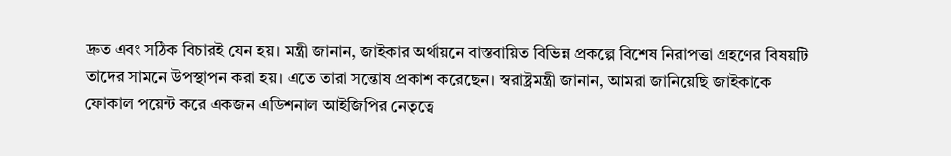দ্রুত এবং সঠিক বিচারই যেন হয়। মন্ত্রী জানান, জাইকার অর্থায়নে বাস্তবায়িত বিভিন্ন প্রকল্পে বিশেষ নিরাপত্তা গ্রহণের বিষয়টি তাদের সামনে উপস্থাপন করা হয়। এতে তারা সন্তোষ প্রকাশ করেছেন। স্বরাষ্ট্রমন্ত্রী জানান, আমরা জানিয়েছি জাইকাকে ফোকাল পয়েন্ট করে একজন এডিশনাল আইজিপির নেতৃত্বে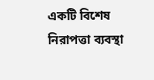একটি বিশেষ নিরাপত্তা ব্যবস্থা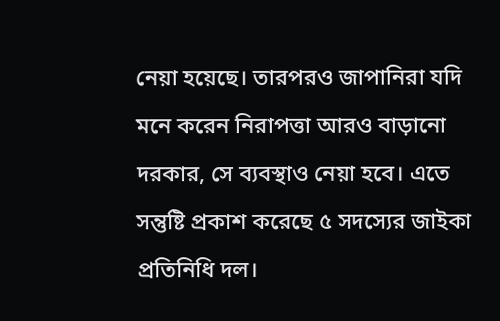নেয়া হয়েছে। তারপরও জাপানিরা যদি মনে করেন নিরাপত্তা আরও বাড়ানো দরকার, সে ব্যবস্থাও নেয়া হবে। এতে সন্তুষ্টি প্রকাশ করেছে ৫ সদস্যের জাইকা প্রতিনিধি দল।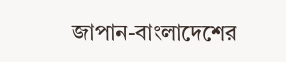জাপান-বাংলাদেশের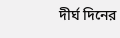দীর্ঘ দিনের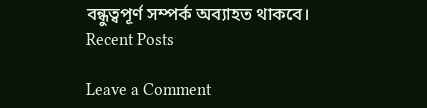বন্ধুত্বপূর্ণ সম্পর্ক অব্যাহত থাকবে।
Recent Posts

Leave a Comment